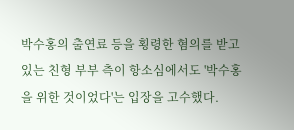박수홍의 출연료 등을 횡령한 혐의를 받고 있는 친형 부부 측이 항소심에서도 '박수홍을 위한 것이었다'는 입장을 고수했다.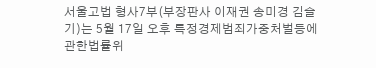서울고법 형사7부(부장판사 이재권 송미경 김슬기)는 5월 17일 오후 특정경제범죄가중처벌등에관한법률위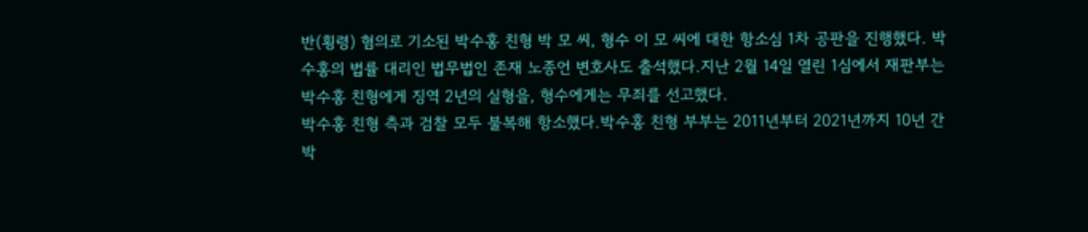반(횡령) 혐의로 기소된 박수홍 친형 박 모 씨, 형수 이 모 씨에 대한 항소심 1차 공판을 진행했다. 박수홍의 법률 대리인 법무법인 존재 노종언 변호사도 출석했다.지난 2월 14일 열린 1심에서 재판부는 박수홍 친형에게 징역 2년의 실형을, 형수에게는 무죄를 선고했다.
박수홍 친형 측과 검찰 모두 불복해 항소했다.박수홍 친형 부부는 2011년부터 2021년까지 10년 간 박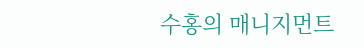수홍의 매니지먼트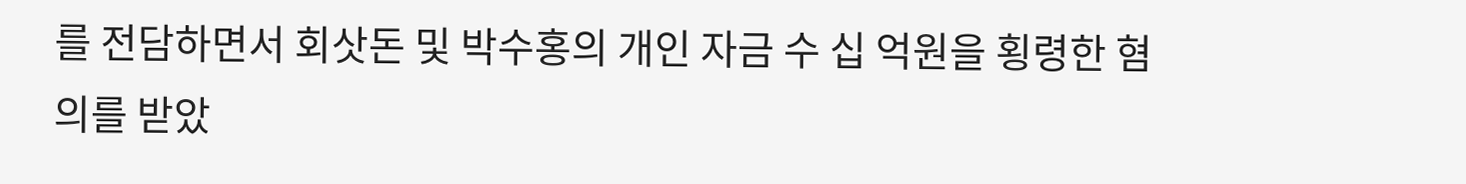를 전담하면서 회삿돈 및 박수홍의 개인 자금 수 십 억원을 횡령한 혐의를 받았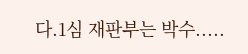다.1심 재판부는 박수.....